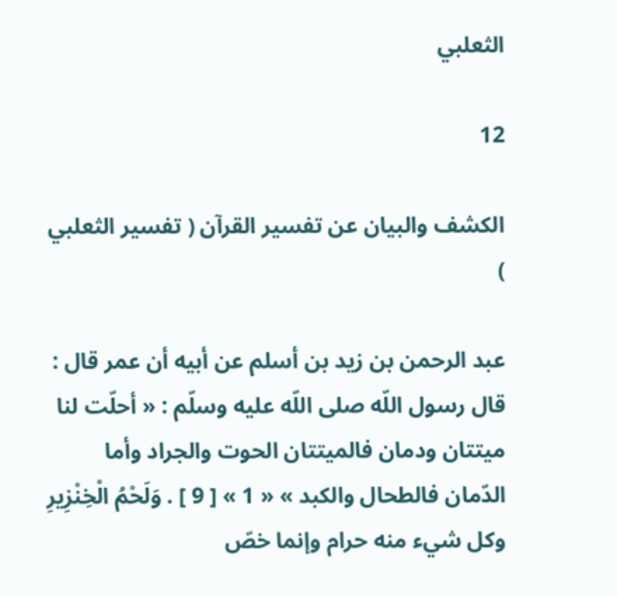الثعلبي

12

الكشف والبيان عن تفسير القرآن ( تفسير الثعلبي )

عبد الرحمن بن زيد بن أسلم عن أبيه أن عمر قال : قال رسول اللّه صلى اللّه عليه وسلّم : « أحلّت لنا ميتتان ودمان فالميتتان الحوت والجراد وأما الدّمان فالطحال والكبد » « 1 » [ 9 ] . وَلَحْمُ الْخِنْزِيرِ وكل شيء منه حرام وإنما خصّ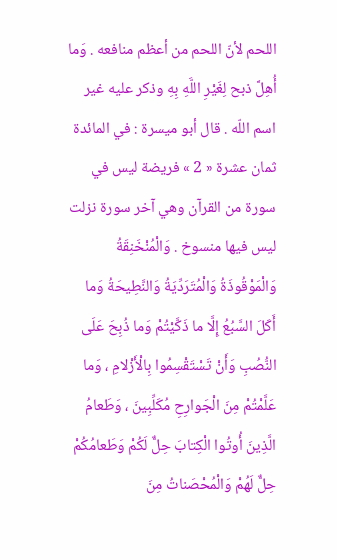اللحم لأنّ اللحم من أعظم منافعه . وَما أُهِلَّ ذبح لِغَيْرِ اللَّهِ بِهِ وذكر عليه غير اسم اللّه . قال أبو ميسرة : في المائدة ثمان عشرة « 2 » فريضة ليس في سورة من القرآن وهي آخر سورة نزلت ليس فيها منسوخ . وَالْمُنْخَنِقَةُ وَالْمَوْقُوذَةُ وَالْمُتَرَدِّيَةُ وَالنَّطِيحَةُ وَما أَكَلَ السَّبُعُ إِلَّا ما ذَكَّيْتُمْ وَما ذُبِحَ عَلَى النُّصُبِ وَأَنْ تَسْتَقْسِمُوا بِالْأَزْلامِ ، وَما عَلَّمْتُمْ مِنَ الْجَوارِحِ مُكَلِّبِينَ ، وَطَعامُ الَّذِينَ أُوتُوا الْكِتابَ حِلٌّ لَكُمْ وَطَعامُكُمْ حِلٌّ لَهُمْ وَالْمُحْصَناتُ مِنَ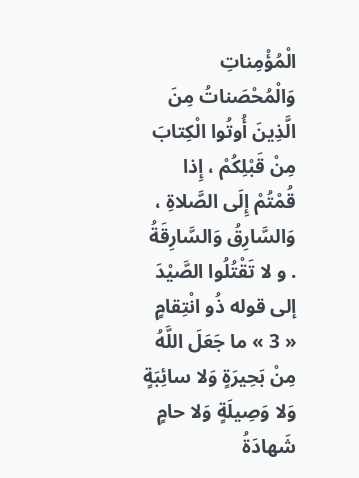الْمُؤْمِناتِ وَالْمُحْصَناتُ مِنَ الَّذِينَ أُوتُوا الْكِتابَ مِنْ قَبْلِكُمْ ، إِذا قُمْتُمْ إِلَى الصَّلاةِ ، وَالسَّارِقُ وَالسَّارِقَةُ . و لا تَقْتُلُوا الصَّيْدَ إلى قوله ذُو انْتِقامٍ « 3 » ما جَعَلَ اللَّهُ مِنْ بَحِيرَةٍ وَلا سائِبَةٍ وَلا وَصِيلَةٍ وَلا حامٍ شَهادَةُ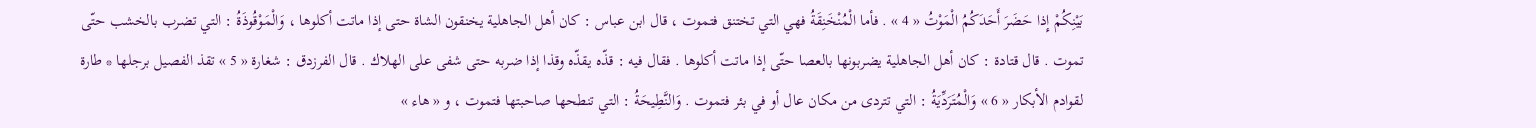بَيْنِكُمْ إِذا حَضَرَ أَحَدَكُمُ الْمَوْتُ « 4 » . فأما الْمُنْخَنِقَةُ فهي التي تختنق فتموت ، قال ابن عباس : كان أهل الجاهلية يخنقون الشاة حتى إذا ماتت أكلوها ، وَالْمَوْقُوذَةُ : التي تضرب بالخشب حتّى تموت . قال قتادة : كان أهل الجاهلية يضربونها بالعصا حتّى إذا ماتت أكلوها . فقال فيه : قذّه يقذّه وقذا إذا ضربه حتى شفى على الهلاك . قال الفرزدق : شغارة « 5 » تقذ الفصيل برجلها * طارة لقوادم الأبكار « 6 » وَالْمُتَرَدِّيَةُ : التي تتردى من مكان عال أو في بئر فتموت . وَالنَّطِيحَةُ : التي تنطحها صاحبتها فتموت ، و « هاء »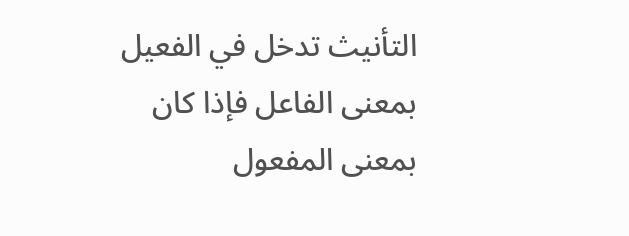التأنيث تدخل في الفعيل بمعنى الفاعل فإذا كان بمعنى المفعول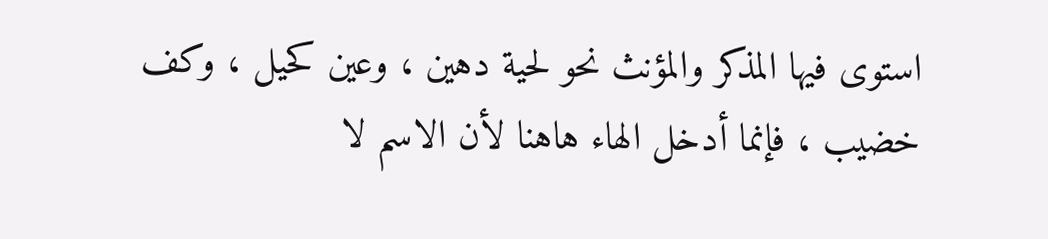استوى فيها المذكر والمؤنث نحو لحية دهين ، وعين كحيل ، وكف خضيب ، فإنما أدخل الهاء هاهنا لأن الاسم لا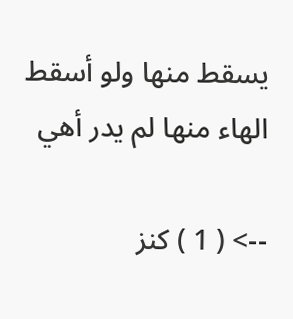يسقط منها ولو أسقط الهاء منها لم يدر أهي

--> ( 1 ) كنز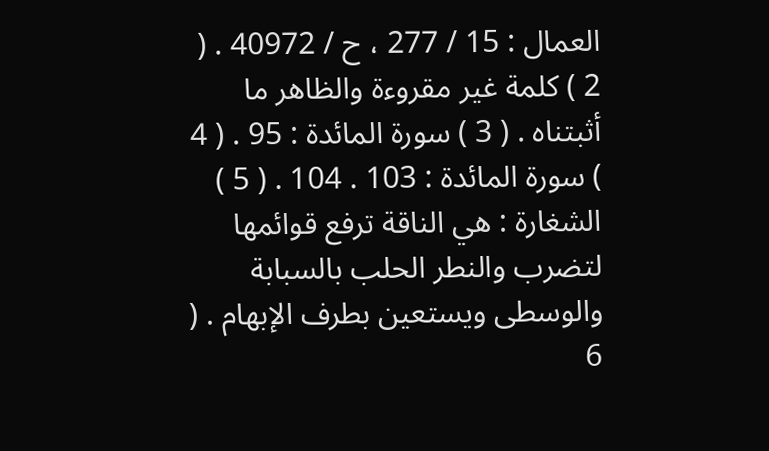العمال : 15 / 277 ، ح / 40972 . ( 2 ) كلمة غير مقروءة والظاهر ما أثبتناه . ( 3 ) سورة المائدة : 95 . ( 4 ) سورة المائدة : 103 . 104 . ( 5 ) الشغارة : هي الناقة ترفع قوائمها لتضرب والنطر الحلب بالسبابة والوسطى ويستعين بطرف الإبهام . ( 6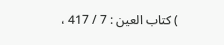) كتاب العين : 7 / 417 ،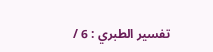تفسير الطبري : 6 /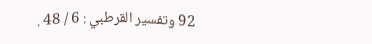92 وتفسير القرطبي : 6 / 48 .